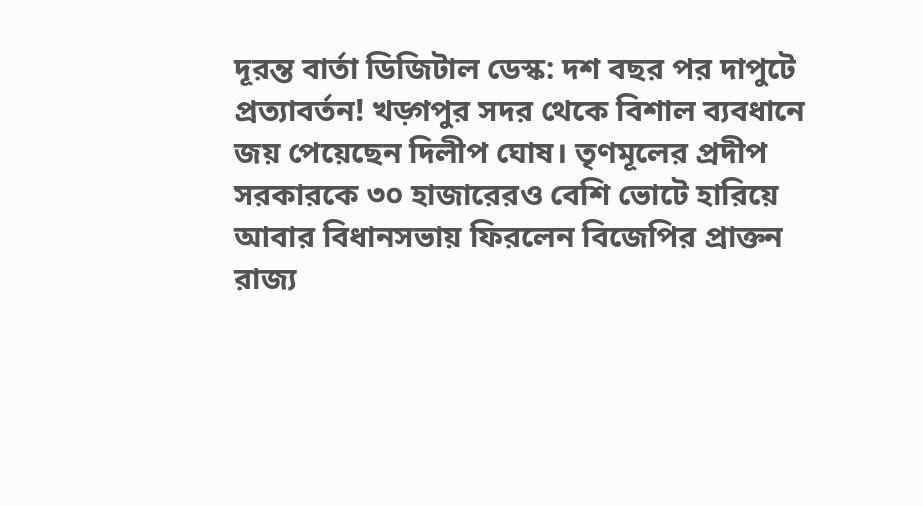দূরন্ত বার্তা ডিজিটাল ডেস্ক: দশ বছর পর দাপুটে প্রত্যাবর্তন! খড়্গপুর সদর থেকে বিশাল ব্যবধানে জয় পেয়েছেন দিলীপ ঘোষ। তৃণমূলের প্রদীপ সরকারকে ৩০ হাজারেরও বেশি ভোটে হারিয়ে আবার বিধানসভায় ফিরলেন বিজেপির প্রাক্তন রাজ্য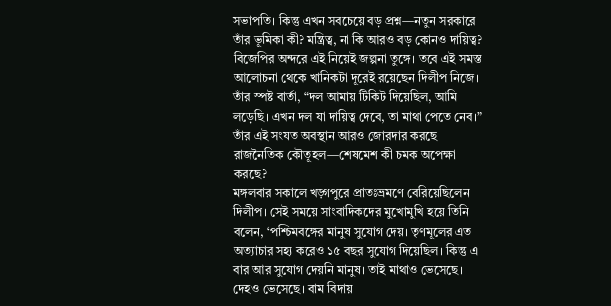সভাপতি। কিন্তু এখন সবচেয়ে বড় প্রশ্ন—নতুন সরকারে তাঁর ভূমিকা কী? মন্ত্রিত্ব, না কি আরও বড় কোনও দায়িত্ব? বিজেপির অন্দরে এই নিয়েই জল্পনা তুঙ্গে। তবে এই সমস্ত আলোচনা থেকে খানিকটা দূরেই রয়েছেন দিলীপ নিজে। তাঁর স্পষ্ট বার্তা, “দল আমায় টিকিট দিয়েছিল, আমি লড়েছি। এখন দল যা দায়িত্ব দেবে, তা মাথা পেতে নেব।” তাঁর এই সংযত অবস্থান আরও জোরদার করছে রাজনৈতিক কৌতূহল—শেষমেশ কী চমক অপেক্ষা করছে?
মঙ্গলবার সকালে খড়্গপুরে প্রাতঃভ্রমণে বেরিয়েছিলেন দিলীপ। সেই সময়ে সাংবাদিকদের মুখোমুখি হয়ে তিনি বলেন, ‘পশ্চিমবঙ্গের মানুষ সুযোগ দেয়। তৃণমূলের এত অত্যাচার সহ্য করেও ১৫ বছর সুযোগ দিয়েছিল। কিন্তু এ বার আর সুযোগ দেয়নি মানুষ। তাই মাথাও ভেসেছে। দেহও ভেসেছে। বাম বিদায়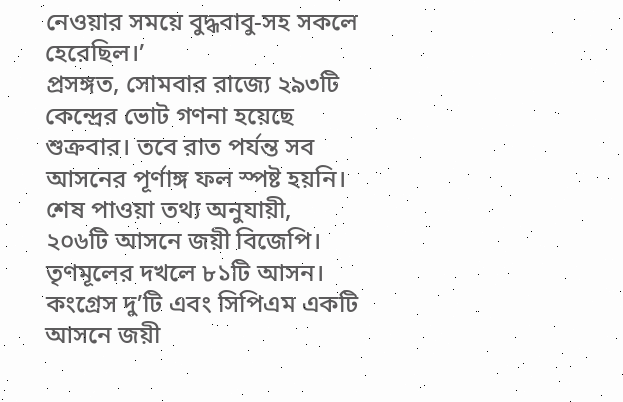নেওয়ার সময়ে বুদ্ধবাবু-সহ সকলে হেরেছিল।’
প্রসঙ্গত, সোমবার রাজ্যে ২৯৩টি কেন্দ্রের ভোট গণনা হয়েছে শুক্রবার। তবে রাত পর্যন্ত সব আসনের পূর্ণাঙ্গ ফল স্পষ্ট হয়নি। শেষ পাওয়া তথ্য অনুযায়ী, ২০৬টি আসনে জয়ী বিজেপি। তৃণমূলের দখলে ৮১টি আসন। কংগ্রেস দু’টি এবং সিপিএম একটি আসনে জয়ী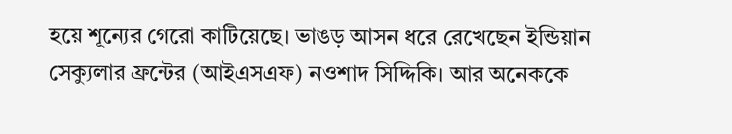হয়ে শূন্যের গেরো কাটিয়েছে। ভাঙড় আসন ধরে রেখেছেন ইন্ডিয়ান সেক্যুলার ফ্রন্টের (আইএসএফ) নওশাদ সিদ্দিকি। আর অনেককে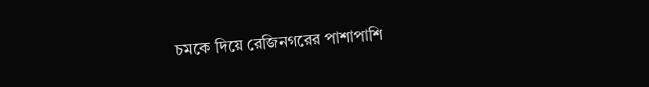চমকে দিয়ে রেজিনগরের পাশাপাশি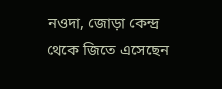নওদা, জোড়া কেন্দ্র থেকে জিতে এসেছেন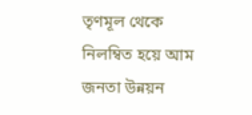তৃণমূল থেকে নিলম্বিত হয়ে আম জনতা উন্নয়ন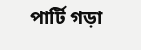পার্টি গড়া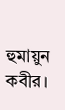হুমায়ুন কবীর।